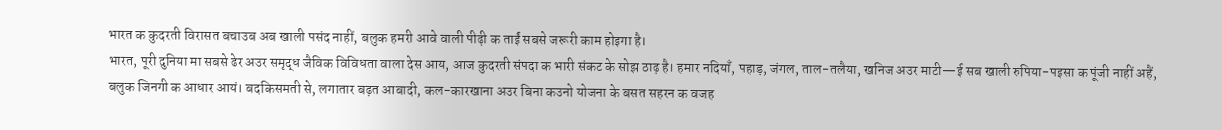भारत क कुदरती विरासत बचाउब अब खाली पसंद नाहीं, बलुक हमरी आवे वाली पीढ़ी क ताईं सबसे जरूरी काम होइगा है।
भारत, पूरी दुनिया मा सबसे ढेर अउर समृद्ध जैविक विविधता वाला देस आय, आज कुदरती संपदा क भारी संकट के सोझ ठाढ़ है। हमार नदियाँ, पहाड़, जंगल, ताल-तलैया, खनिज अउर माटी—ई सब खाली रुपिया-पइसा क पूंजी नाहीं अहैं, बलुक जिनगी क आधार आयं। बदकिसमती से, लगातार बढ़त आबादी, कल-कारखाना अउर बिना कउनो योजना के बसत सहरन क वजह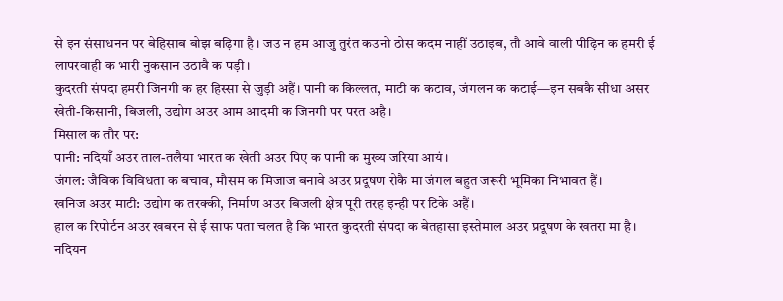से इन संसाधनन पर बेहिसाब बोझ बढ़िगा है। जउ न हम आजु तुरंत कउनो ठोस कदम नाहीं उठाइब, तौ आवे वाली पीढ़िन क हमरी ई लापरवाही क भारी नुकसान उठावै क पड़ी।
कुदरती संपदा हमरी जिनगी क हर हिस्सा से जुड़ी अहैं। पानी क किल्लत, माटी क कटाव, जंगलन क कटाई—इन सबकै सीधा असर खेती-किसानी, बिजली, उद्योग अउर आम आदमी क जिनगी पर परत अहै।
मिसाल क तौर पर:
पानी: नदियाँ अउर ताल-तलैया भारत क खेती अउर पिए क पानी क मुख्य जरिया आयं।
जंगल: जैविक विविधता क बचाव, मौसम क मिजाज बनावे अउर प्रदूषण रोकै मा जंगल बहुत जरूरी भूमिका निभावत हैं।
खनिज अउर माटी: उद्योग क तरक्की, निर्माण अउर बिजली क्षेत्र पूरी तरह इन्ही पर टिके अहैं।
हाल क रिपोर्टन अउर खबरन से ई साफ पता चलत है कि भारत कुदरती संपदा क बेतहासा इस्तेमाल अउर प्रदूषण के खतरा मा है। नदियन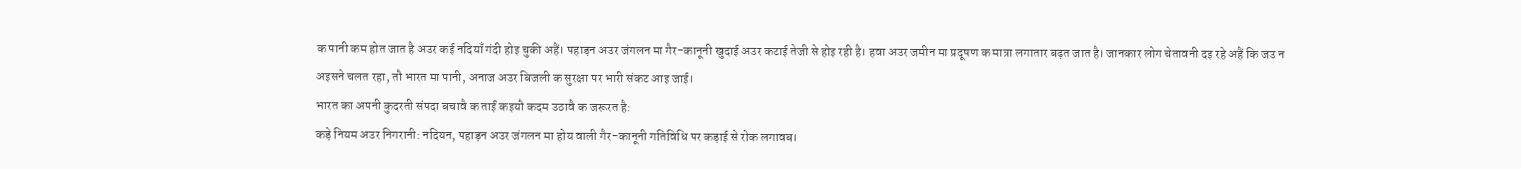क पानी कम होत जात है अउर कई नदियाँ गंदी होइ चुकी अहैं। पहाड़न अउर जंगलन मा गैर-कानूनी खुदाई अउर कटाई तेजी से होइ रही है। हवा अउर जमीन मा प्रदूषण क मात्रा लगातार बढ़त जात है। जानकार लोग चेतावनी दइ रहे अहैं कि जउ न अइसने चलत रहा, तौ भारत मा पानी, अनाज अउर बिजली क सुरक्षा पर भारी संकट आइ जाई।
भारत का अपनी कुदरती संपदा बचावै क ताईं कइयौ कदम उठावै क जरूरत है:
कड़े नियम अउर निगरानी: नदियन, पहाड़न अउर जंगलन मा होय वाली गैर-कानूनी गतिविधि पर कड़ाई से रोक लगावब।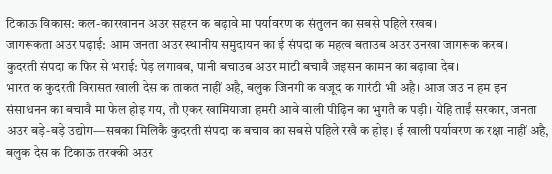टिकाऊ विकास: कल-कारखानन अउर सहरन क बढ़ावे मा पर्यावरण क संतुलन का सबसे पहिले रखब।
जागरूकता अउर पढ़ाई: आम जनता अउर स्थानीय समुदायन का ई संपदा क महत्व बताउब अउर उनखा जागरूक करब।
कुदरती संपदा क फिर से भराई: पेड़ लगावब, पानी बचाउब अउर माटी बचावै जइसन कामन का बढ़ावा देब।
भारत क कुदरती विरासत खाली देस क ताकत नाहीं अहै, बलुक जिनगी क वजूद क गारंटी भी अहै। आज जउ न हम इन संसाधनन का बचावै मा फेल होइ गय, तौ एकर खामियाजा हमरी आवे वाली पीढ़िन का भुगतै क पड़ी। येहि ताईं सरकार, जनता अउर बड़े-बड़े उद्योग—सबका मिलिकै कुदरती संपदा क बचाव का सबसे पहिले रखै क होइ। ई खाली पर्यावरण क रक्षा नाहीं अहै, बलुक देस क टिकाऊ तरक्की अउर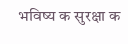भविष्य क सुरक्षा क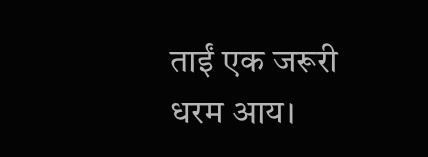ताईं एक जरूरी धरम आय।